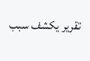تقرير يكشف سبب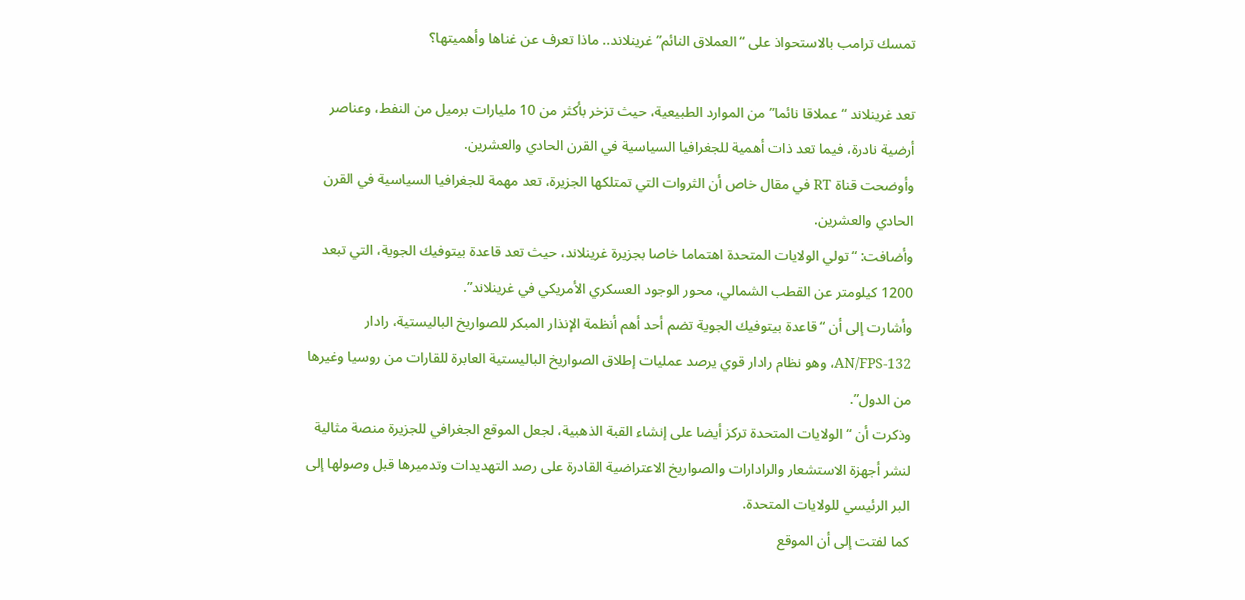تمسك ترامب بالاستحواذ على “العملاق النائم” غرينلاند.. ماذا تعرف عن غناها وأهميتها؟

تعد غرينلاند “عملاقا نائما” من الموارد الطبيعية، حيث تزخر بأكثر من 10 مليارات برميل من النفط، وعناصر أرضية نادرة، فيما تعد ذات أهمية للجغرافيا السياسية في القرن الحادي والعشرين.
وأوضحت قناة RT في مقال خاص أن الثروات التي تمتلكها الجزيرة، تعد مهمة للجغرافيا السياسية في القرن الحادي والعشرين.
وأضافت: “تولي الولايات المتحدة اهتماما خاصا بجزيرة غرينلاند، حيث تعد قاعدة بيتوفيك الجوية، التي تبعد 1200 كيلومتر عن القطب الشمالي، محور الوجود العسكري الأمريكي في غرينلاند”.
وأشارت إلى أن “قاعدة بيتوفيك الجوية تضم أحد أهم أنظمة الإنذار المبكر للصواريخ الباليستية، رادار AN/FPS-132، وهو نظام رادار قوي يرصد عمليات إطلاق الصواريخ الباليستية العابرة للقارات من روسيا وغيرها من الدول”.
وذكرت أن “الولايات المتحدة تركز أيضا على إنشاء القبة الذهبية، لجعل الموقع الجغرافي للجزيرة منصة مثالية لنشر أجهزة الاستشعار والرادارات والصواريخ الاعتراضية القادرة على رصد التهديدات وتدميرها قبل وصولها إلى البر الرئيسي للولايات المتحدة.
كما لفتت إلى أن الموقع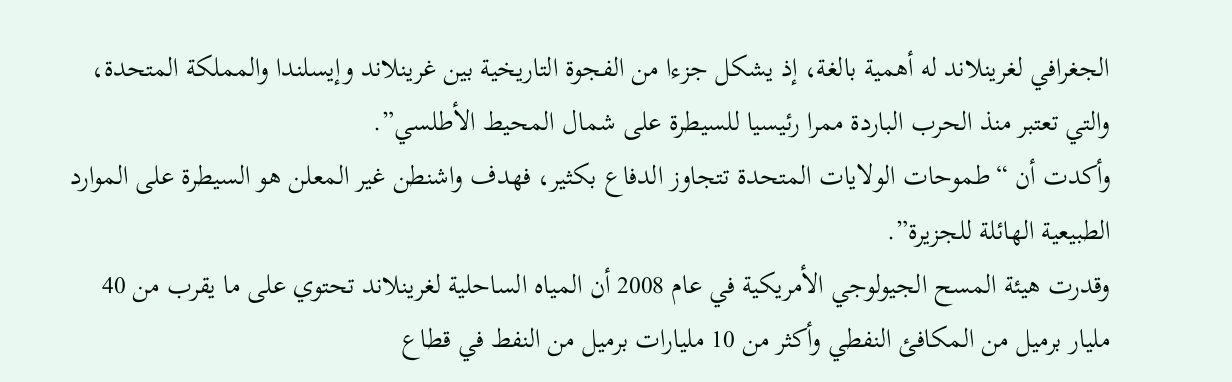الجغرافي لغرينلاند له أهمية بالغة، إذ يشكل جزءا من الفجوة التاريخية بين غرينلاند وإيسلندا والمملكة المتحدة، والتي تعتبر منذ الحرب الباردة ممرا رئيسيا للسيطرة على شمال المحيط الأطلسي”.
وأكدت أن “طموحات الولايات المتحدة تتجاوز الدفاع بكثير، فهدف واشنطن غير المعلن هو السيطرة على الموارد الطبيعية الهائلة للجزيرة”.
وقدرت هيئة المسح الجيولوجي الأمريكية في عام 2008 أن المياه الساحلية لغرينلاند تحتوي على ما يقرب من 40 مليار برميل من المكافئ النفطي وأكثر من 10 مليارات برميل من النفط في قطاع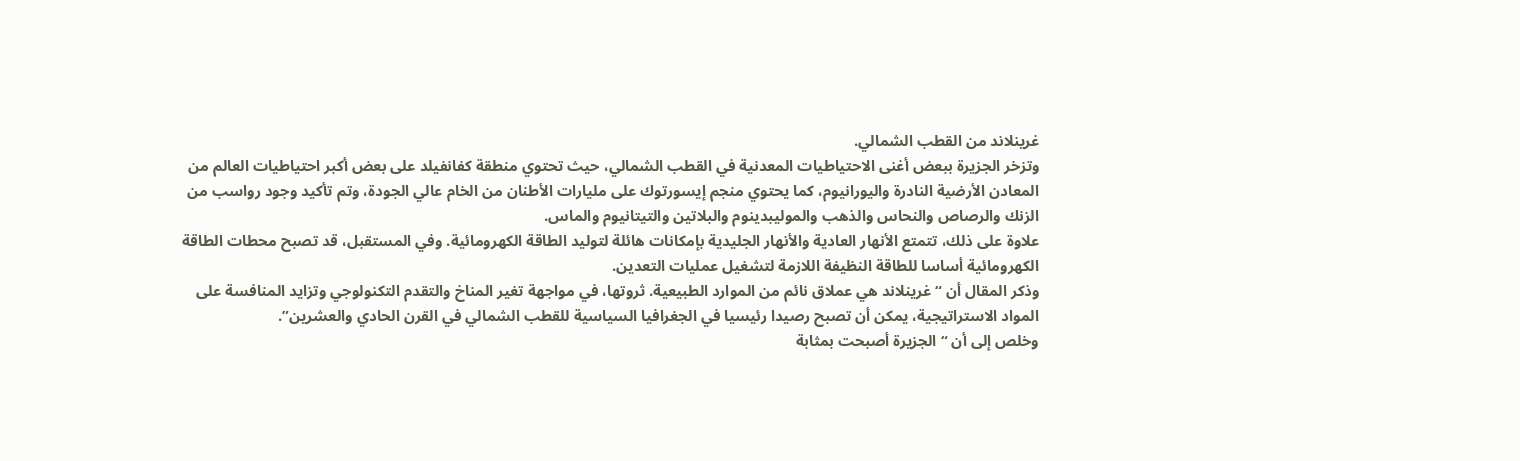غرينلاند من القطب الشمالي.
وتزخر الجزيرة ببعض أغنى الاحتياطيات المعدنية في القطب الشمالي، حيث تحتوي منطقة كفانفيلد على بعض أكبر احتياطيات العالم من المعادن الأرضية النادرة واليورانيوم، كما يحتوي منجم إيسورتوك على مليارات الأطنان من الخام عالي الجودة، وتم تأكيد وجود رواسب من الزنك والرصاص والنحاس والذهب والموليبدينوم والبلاتين والتيتانيوم والماس.
علاوة على ذلك، تتمتع الأنهار العادية والأنهار الجليدية بإمكانات هائلة لتوليد الطاقة الكهرومائية. وفي المستقبل، قد تصبح محطات الطاقة الكهرومائية أساسا للطاقة النظيفة اللازمة لتشغيل عمليات التعدين.
وذكر المقال أن “غرينلاند هي عملاق نائم من الموارد الطبيعية. ثروتها، في مواجهة تغير المناخ والتقدم التكنولوجي وتزايد المنافسة على المواد الاستراتيجية، يمكن أن تصبح رصيدا رئيسيا في الجغرافيا السياسية للقطب الشمالي في القرن الحادي والعشرين”.
وخلص إلى أن “الجزيرة أصبحت بمثابة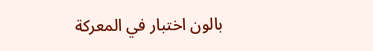بالون اختبار في المعركة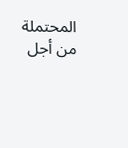المحتملة من أجل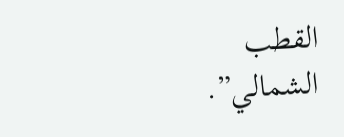القطب الشمالي”.